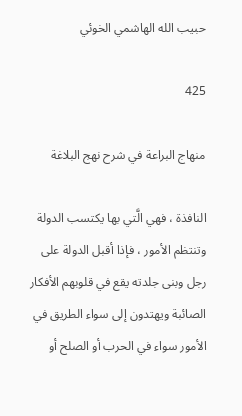حبيب الله الهاشمي الخوئي

425

منهاج البراعة في شرح نهج البلاغة

النافذة ، فهي الَّتي بها يكتسب الدولة وتنتظم الأمور ، فإذا أقبل الدولة على رجل وبنى جلدته يقع في قلوبهم الأفكار الصائبة ويهتدون إلى سواء الطريق في الأمور سواء في الحرب أو الصلح أو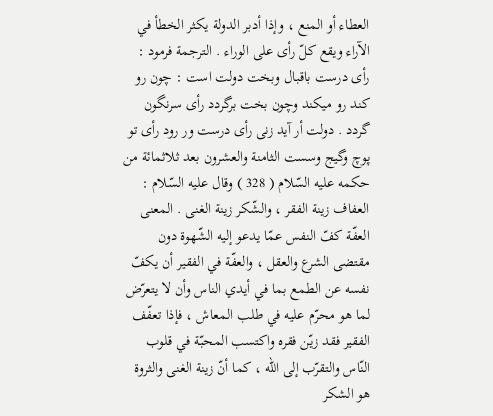العطاء أو المنع ، وإذا أدبر الدولة يكثر الخطأ في الآراء ويقع كلّ رأى على الوراء . الترجمة فرمود : رأى درست باقبال وبخت دولت است : چون رو كند رو ميكند وچون بخت برگردد رأى سرنگون گردد . دولت أر آيد زنى رأى درست ور رود رأى تو پوچ وگيج وسست الثامنة والعشرون بعد ثلاثمائة من حكمه عليه السّلام ( 328 ) وقال عليه السّلام : العفاف زينة الفقر ، والشّكر زينة الغنى . المعنى العفّة كفّ النفس عمّا يدعو إليه الشّهوة دون مقتضى الشرع والعقل ، والعفّة في الفقير أن يكفّ نفسه عن الطمع بما في أيدي الناس وأن لا يتعرّض لما هو محرّم عليه في طلب المعاش ، فإذا تعفّف الفقير فقد زيّن فقره واكتسب المحبّة في قلوب النّاس والتقرّب إلى الله ، كما أنّ زينة الغنى والثروة هو الشكر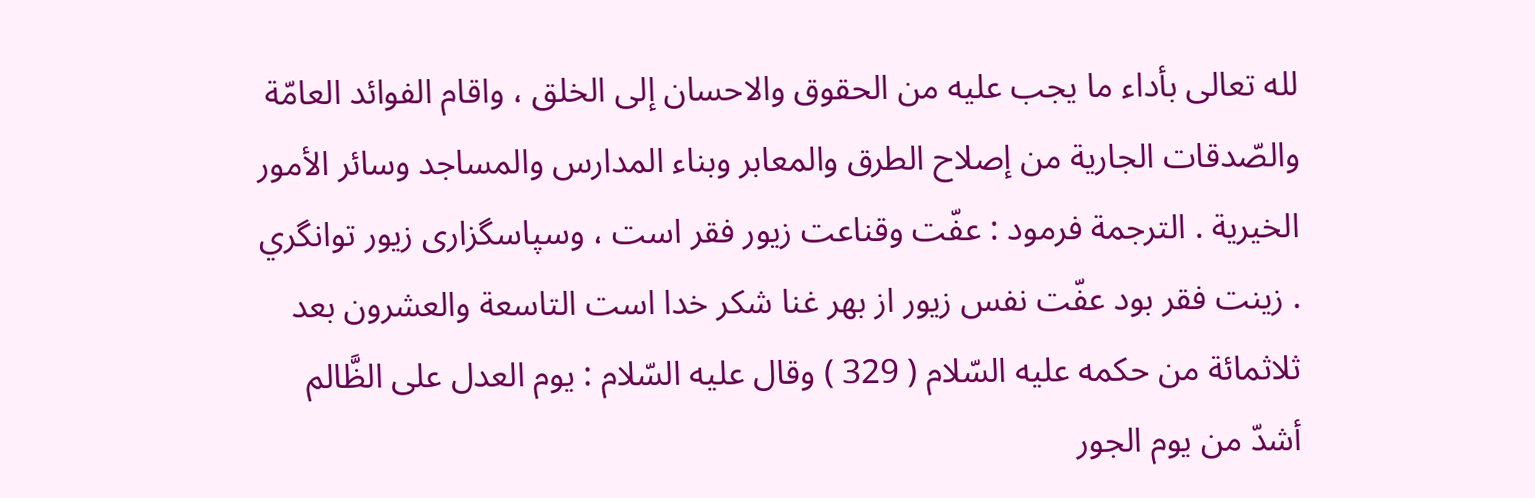لله تعالى بأداء ما يجب عليه من الحقوق والاحسان إلى الخلق ، واقام الفوائد العامّة والصّدقات الجارية من إصلاح الطرق والمعابر وبناء المدارس والمساجد وسائر الأمور الخيرية . الترجمة فرمود : عفّت وقناعت زيور فقر است ، وسپاسگزارى زيور توانگري . زينت فقر بود عفّت نفس زيور از بهر غنا شكر خدا است التاسعة والعشرون بعد ثلاثمائة من حكمه عليه السّلام ( 329 ) وقال عليه السّلام : يوم العدل على الظَّالم أشدّ من يوم الجور